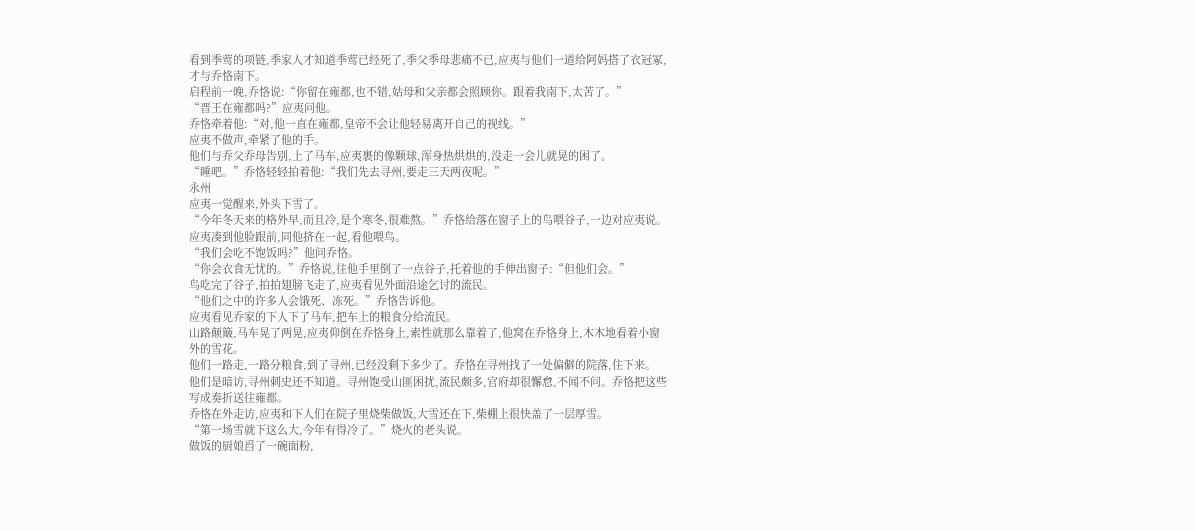看到季莺的项链,季家人才知道季莺已经死了,季父季母悲痛不已,应夷与他们一道给阿妈搭了衣冠冢,才与乔恪南下。
启程前一晚,乔恪说:“你留在雍都,也不错,姑母和父亲都会照顾你。跟着我南下,太苦了。”
“晋王在雍都吗?”应夷问他。
乔恪牵着他:“对,他一直在雍都,皇帝不会让他轻易离开自己的视线。”
应夷不做声,牵紧了他的手。
他们与乔父乔母告别,上了马车,应夷裹的像颗球,浑身热烘烘的,没走一会儿就晃的困了。
“睡吧。”乔恪轻轻拍着他:“我们先去寻州,要走三天两夜呢。”
永州
应夷一觉醒来,外头下雪了。
“今年冬天来的格外早,而且冷,是个寒冬,很难熬。”乔恪给落在窗子上的鸟喂谷子,一边对应夷说。
应夷凑到他脸跟前,同他挤在一起,看他喂鸟。
“我们会吃不饱饭吗?”他问乔恪。
“你会衣食无忧的。”乔恪说,往他手里倒了一点谷子,托着他的手伸出窗子:“但他们会。”
鸟吃完了谷子,拍拍翅膀飞走了,应夷看见外面沿途乞讨的流民。
“他们之中的许多人会饿死、冻死。”乔恪告诉他。
应夷看见乔家的下人下了马车,把车上的粮食分给流民。
山路颠簸,马车晃了两晃,应夷仰倒在乔恪身上,索性就那么靠着了,他窝在乔恪身上,木木地看着小窗外的雪花。
他们一路走,一路分粮食,到了寻州,已经没剩下多少了。乔恪在寻州找了一处偏僻的院落,住下来。
他们是暗访,寻州刺史还不知道。寻州饱受山匪困扰,流民颇多,官府却很懈怠,不闻不问。乔恪把这些写成奏折送往雍都。
乔恪在外走访,应夷和下人们在院子里烧柴做饭,大雪还在下,柴棚上很快盖了一层厚雪。
“第一场雪就下这么大,今年有得冷了。”烧火的老头说。
做饭的厨娘舀了一碗面粉,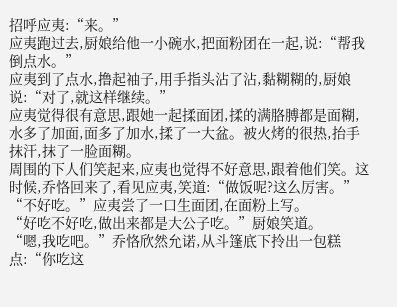招呼应夷:“来。”
应夷跑过去,厨娘给他一小碗水,把面粉团在一起,说:“帮我倒点水。”
应夷到了点水,撸起袖子,用手指头沾了沾,黏糊糊的,厨娘说:“对了,就这样继续。”
应夷觉得很有意思,跟她一起揉面团,揉的满胳膊都是面糊,水多了加面,面多了加水,揉了一大盆。被火烤的很热,抬手抹汗,抹了一脸面糊。
周围的下人们笑起来,应夷也觉得不好意思,跟着他们笑。这时候,乔恪回来了,看见应夷,笑道:“做饭呢?这么厉害。”
“不好吃。”应夷尝了一口生面团,在面粉上写。
“好吃不好吃,做出来都是大公子吃。”厨娘笑道。
“嗯,我吃吧。”乔恪欣然允诺,从斗篷底下拎出一包糕点:“你吃这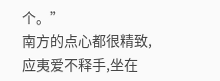个。”
南方的点心都很精致,应夷爱不释手,坐在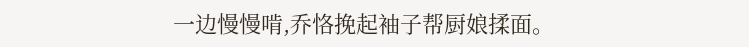一边慢慢啃,乔恪挽起袖子帮厨娘揉面。